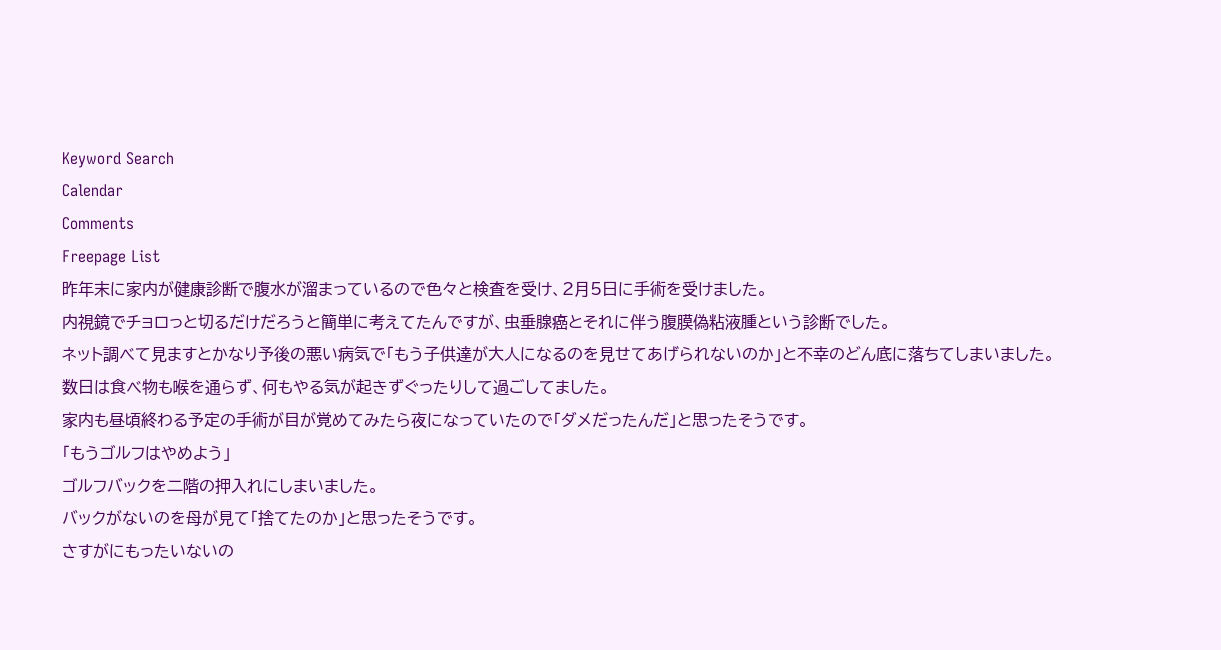Keyword Search
Calendar
Comments
Freepage List
昨年末に家内が健康診断で腹水が溜まっているので色々と検査を受け、2月5日に手術を受けました。
内視鏡でチョロっと切るだけだろうと簡単に考えてたんですが、虫垂腺癌とそれに伴う腹膜偽粘液腫という診断でした。
ネット調べて見ますとかなり予後の悪い病気で「もう子供達が大人になるのを見せてあげられないのか」と不幸のどん底に落ちてしまいました。
数日は食べ物も喉を通らず、何もやる気が起きずぐったりして過ごしてました。
家内も昼頃終わる予定の手術が目が覚めてみたら夜になっていたので「ダメだったんだ」と思ったそうです。
「もうゴルフはやめよう」
ゴルフバックを二階の押入れにしまいました。
バックがないのを母が見て「捨てたのか」と思ったそうです。
さすがにもったいないの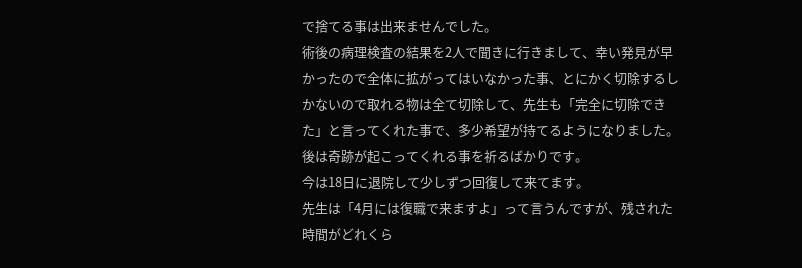で捨てる事は出来ませんでした。
術後の病理検査の結果を2人で聞きに行きまして、幸い発見が早かったので全体に拡がってはいなかった事、とにかく切除するしかないので取れる物は全て切除して、先生も「完全に切除できた」と言ってくれた事で、多少希望が持てるようになりました。
後は奇跡が起こってくれる事を祈るばかりです。
今は18日に退院して少しずつ回復して来てます。
先生は「4月には復職で来ますよ」って言うんですが、残された時間がどれくら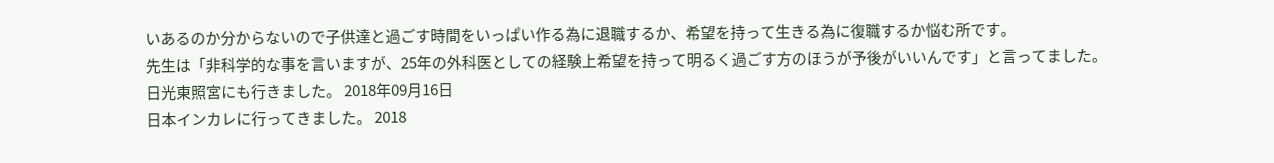いあるのか分からないので子供達と過ごす時間をいっぱい作る為に退職するか、希望を持って生きる為に復職するか悩む所です。
先生は「非科学的な事を言いますが、25年の外科医としての経験上希望を持って明るく過ごす方のほうが予後がいいんです」と言ってました。
日光東照宮にも行きました。 2018年09月16日
日本インカレに行ってきました。 2018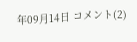年09月14日 コメント(2)